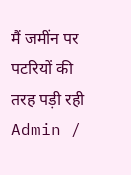मैं जमींन पर पटरियों की तरह पड़ी रही Admin /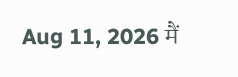Aug 11, 2026 मैं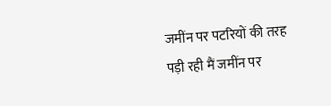जमींन पर पटरियों की तरह पड़ी रही मैं जमींन पर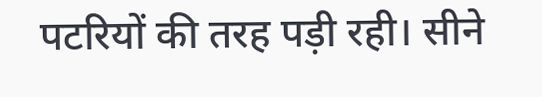पटरियों की तरह पड़ी रही। सीने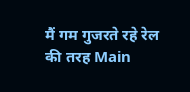मैं गम गुजरते रहे रेल की तरह Main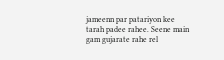jameenn par patariyon kee tarah padee rahee. Seene main gam gujarate rahe rel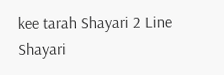kee tarah Shayari 2 Line Shayari